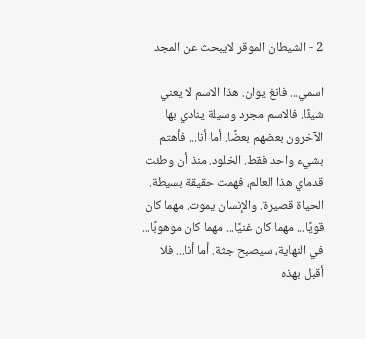2 - الشيطان الموقر لايبحث عن المجد

اسمي... فانغ يوان. هذا الاسم لا يعني شيئًا. فالاسم مجرد وسيلة ينادي بها الآخرون بعضهم بعضًا. أما أنا... فأهتم بشيء واحد فقط. الخلود. منذ أن وطئت قدماي هذا العالم، فهمت حقيقة بسيطة. الحياة قصيرة. والإنسان يموت. مهما كان قويًا... مهما كان غنيًا... مهما كان موهوبًا... في النهاية، سيصبح جثة. أما أنا... فلا أقبل بهذه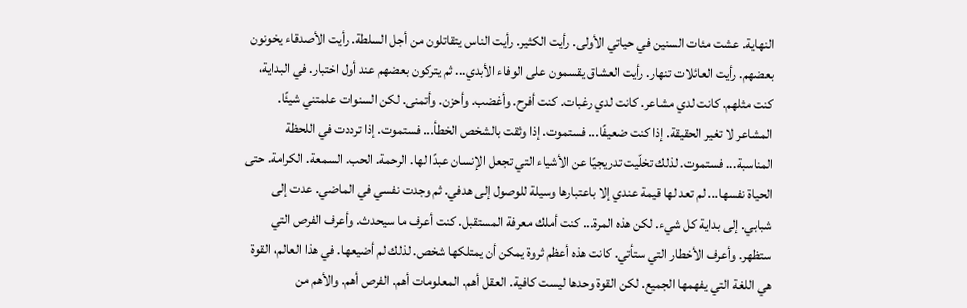النهاية. عشت مئات السنين في حياتي الأولى. رأيت الكثير. رأيت الناس يتقاتلون من أجل السلطة. رأيت الأصدقاء يخونون بعضهم. رأيت العائلات تنهار. رأيت العشاق يقسمون على الوفاء الأبدي... ثم يتركون بعضهم عند أول اختبار. في البداية، كنت مثلهم. كانت لدي مشاعر. كانت لدي رغبات. كنت أفرح. وأغضب. وأحزن. وأتمنى. لكن السنوات علمتني شيئًا. المشاعر لا تغير الحقيقة. إذا كنت ضعيفًا... فستموت. إذا وثقت بالشخص الخطأ... فستموت. إذا ترددت في اللحظة المناسبة... فستموت. لذلك تخلّيت تدريجيًا عن الأشياء التي تجعل الإنسان عبدًا لها. الرحمة. الحب. السمعة. الكرامة. حتى الحياة نفسها... لم تعد لها قيمة عندي إلا باعتبارها وسيلة للوصول إلى هدفي. ثم وجدت نفسي في الماضي. عدت إلى شبابي. إلى بداية كل شيء. لكن هذه المرة... كنت أملك معرفة المستقبل. كنت أعرف ما سيحدث. وأعرف الفرص التي ستظهر. وأعرف الأخطار التي ستأتي. كانت هذه أعظم ثروة يمكن أن يمتلكها شخص. لذلك لم أضيعها. في هذا العالم، القوة هي اللغة التي يفهمها الجميع. لكن القوة وحدها ليست كافية. العقل أهم. المعلومات أهم. الفرص أهم. والأهم من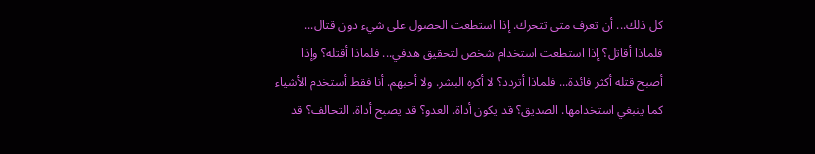كل ذلك... أن تعرف متى تتحرك. إذا استطعت الحصول على شيء دون قتال... فلماذا أقاتل؟ إذا استطعت استخدام شخص لتحقيق هدفي... فلماذا أقتله؟ وإذا أصبح قتله أكثر فائدة... فلماذا أتردد؟ لا أكره البشر. ولا أحبهم. أنا فقط أستخدم الأشياء كما ينبغي استخدامها. الصديق؟ قد يكون أداة. العدو؟ قد يصبح أداة. التحالف؟ قد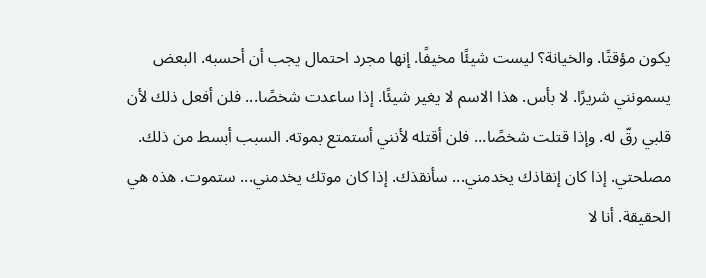يكون مؤقتًا. والخيانة؟ ليست شيئًا مخيفًا. إنها مجرد احتمال يجب أن أحسبه. البعض يسمونني شريرًا. لا بأس. هذا الاسم لا يغير شيئًا. إذا ساعدت شخصًا... فلن أفعل ذلك لأن قلبي رقّ له. وإذا قتلت شخصًا... فلن أقتله لأنني أستمتع بموته. السبب أبسط من ذلك. مصلحتي. إذا كان إنقاذك يخدمني... سأنقذك. إذا كان موتك يخدمني... ستموت. هذه هي الحقيقة. أنا لا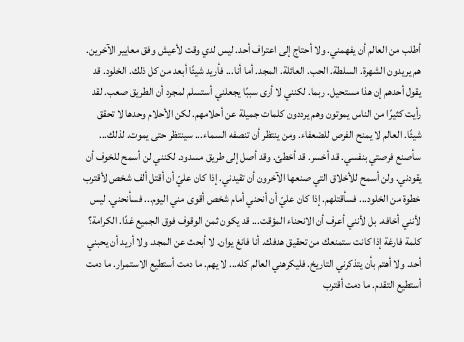أطلب من العالم أن يفهمني. ولا أحتاج إلى اعتراف أحد. ليس لدي وقت لأعيش وفق معايير الآخرين. هم يريدون الشهرة. السلطة. الحب. العائلة. المجد. أما أنا... فأريد شيئًا أبعد من كل ذلك. الخلود. قد يقول أحدهم إن هذا مستحيل. ربما. لكنني لا أرى سببًا يجعلني أستسلم لمجرد أن الطريق صعب. لقد رأيت كثيرًا من الناس يموتون وهم يرددون كلمات جميلة عن أحلامهم. لكن الأحلام وحدها لا تحقق شيئًا. العالم لا يمنح الفرص للضعفاء. ومن ينتظر أن تنصفه السماء... سينتظر حتى يموت. لذلك... سأصنع فرصتي بنفسي. قد أخسر. قد أخطئ. وقد أصل إلى طريق مسدود. لكنني لن أسمح للخوف أن يقودني. ولن أسمح للأخلاق التي صنعها الآخرون أن تقيدني. إذا كان عليّ أن أقتل ألف شخص لأقترب خطوة من الخلود... فسأقتلهم. إذا كان عليّ أن أنحني أمام شخص أقوى مني اليوم... فسأنحني. ليس لأنني أخافه. بل لأنني أعرف أن الانحناء المؤقت... قد يكون ثمن الوقوف فوق الجميع غدًا. الكرامة؟ كلمة فارغة إذا كانت ستمنعك من تحقيق هدفك. أنا فانغ يوان. لا أبحث عن المجد. ولا أريد أن يحبني أحد. ولا أهتم بأن يتذكرني التاريخ. فليكرهني العالم كله... لا يهم. ما دمت أستطيع الاستمرار. ما دمت أستطيع التقدم. ما دمت أقترب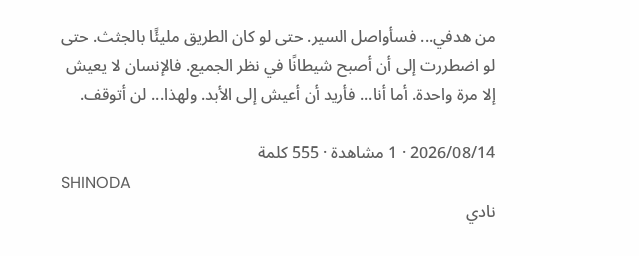من هدفي... فسأواصل السير. حتى لو كان الطريق مليئًا بالجثث. حتى لو اضطررت إلى أن أصبح شيطانًا في نظر الجميع. فالإنسان لا يعيش إلا مرة واحدة. أما أنا... فأريد أن أعيش إلى الأبد. ولهذا... لن أتوقف.

2026/08/14 · 1 مشاهدة · 555 كلمة
SHINODA
نادي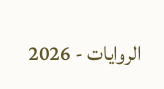الروايات - 2026